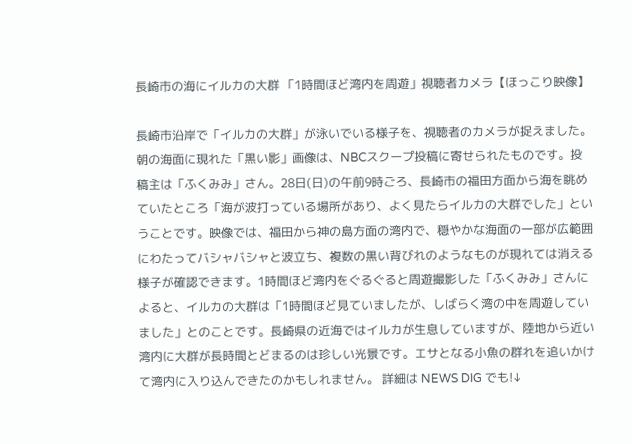長崎市の海にイルカの大群 「1時間ほど湾内を周遊」視聴者カメラ【ほっこり映像】

長崎市沿岸で「イルカの大群」が泳いでいる様子を、視聴者のカメラが捉えました。朝の海面に現れた「黒い影」画像は、NBCスクープ投稿に寄せられたものです。投稿主は「ふくみみ」さん。28日(日)の午前9時ごろ、長崎市の福田方面から海を眺めていたところ「海が波打っている場所があり、よく見たらイルカの大群でした」ということです。映像では、福田から神の島方面の湾内で、穏やかな海面の一部が広範囲にわたってバシャバシャと波立ち、複数の黒い背びれのようなものが現れては消える様子が確認できます。1時間ほど湾内をぐるぐると周遊撮影した「ふくみみ」さんによると、イルカの大群は「1時間ほど見ていましたが、しばらく湾の中を周遊していました」とのことです。長崎県の近海ではイルカが生息していますが、陸地から近い湾内に大群が長時間とどまるのは珍しい光景です。エサとなる小魚の群れを追いかけて湾内に入り込んできたのかもしれません。 詳細は NEWS DIG でも!↓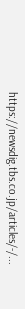https://newsdig.tbs.co.jp/articles/-/...